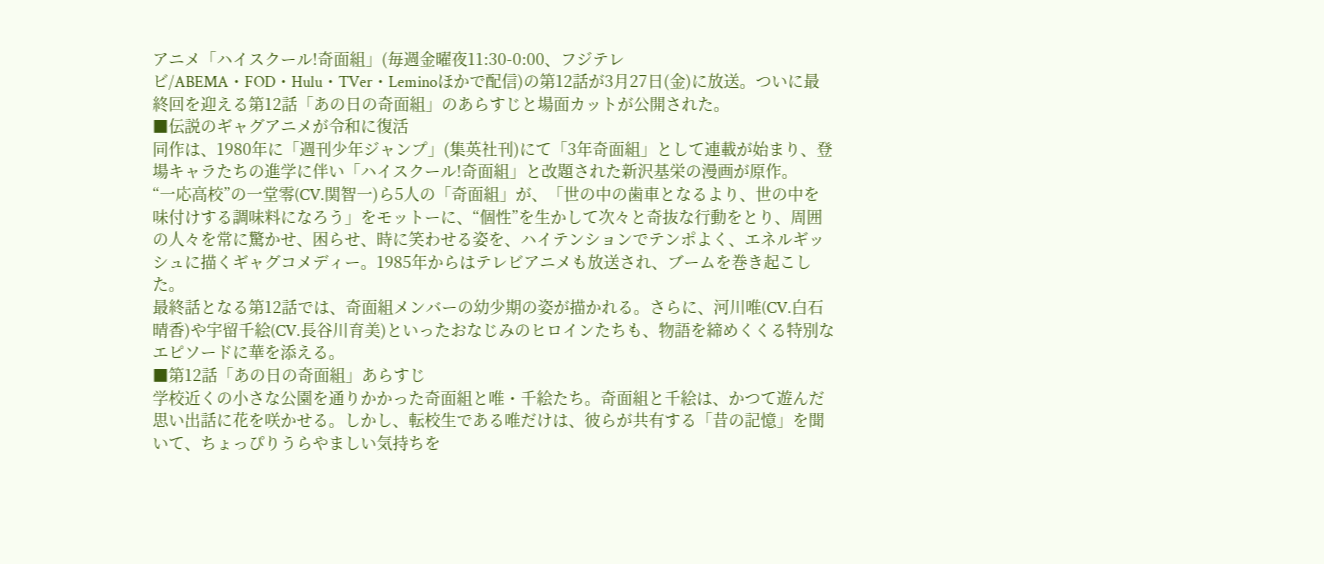アニメ「ハイスクール!奇面組」(毎週金曜夜11:30-0:00、フジテレビ/ABEMA・FOD・Hulu・TVer・Leminoほかで配信)の第12話が3月27日(金)に放送。ついに最終回を迎える第12話「あの日の奇面組」のあらすじと場面カットが公開された。
■伝説のギャグアニメが令和に復活
同作は、1980年に「週刊少年ジャンプ」(集英社刊)にて「3年奇面組」として連載が始まり、登場キャラたちの進学に伴い「ハイスクール!奇面組」と改題された新沢基栄の漫画が原作。
“一応高校”の一堂零(CV.関智一)ら5人の「奇面組」が、「世の中の歯車となるより、世の中を味付けする調味料になろう」をモットーに、“個性”を生かして次々と奇抜な行動をとり、周囲の人々を常に驚かせ、困らせ、時に笑わせる姿を、ハイテンションでテンポよく、エネルギッシュに描くギャグコメディー。1985年からはテレビアニメも放送され、ブームを巻き起こした。
最終話となる第12話では、奇面組メンバーの幼少期の姿が描かれる。さらに、河川唯(CV.白石晴香)や宇留千絵(CV.長谷川育美)といったおなじみのヒロインたちも、物語を締めくくる特別なエピソードに華を添える。
■第12話「あの日の奇面組」あらすじ
学校近くの小さな公園を通りかかった奇面組と唯・千絵たち。奇面組と千絵は、かつて遊んだ思い出話に花を咲かせる。しかし、転校生である唯だけは、彼らが共有する「昔の記憶」を聞いて、ちょっぴりうらやましい気持ちを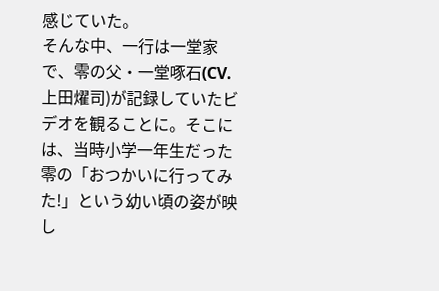感じていた。
そんな中、一行は一堂家で、零の父・一堂啄石(CV.上田燿司)が記録していたビデオを観ることに。そこには、当時小学一年生だった零の「おつかいに行ってみた!」という幼い頃の姿が映し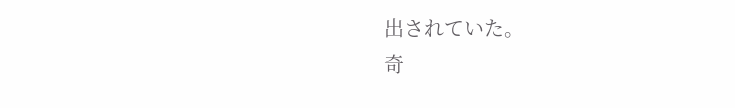出されていた。
奇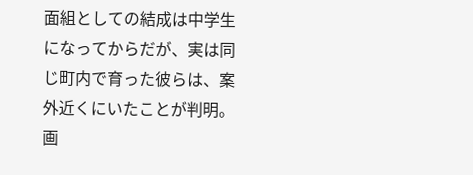面組としての結成は中学生になってからだが、実は同じ町内で育った彼らは、案外近くにいたことが判明。画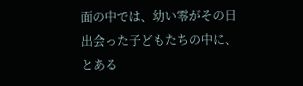面の中では、幼い零がその日出会った子どもたちの中に、とある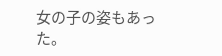女の子の姿もあった。